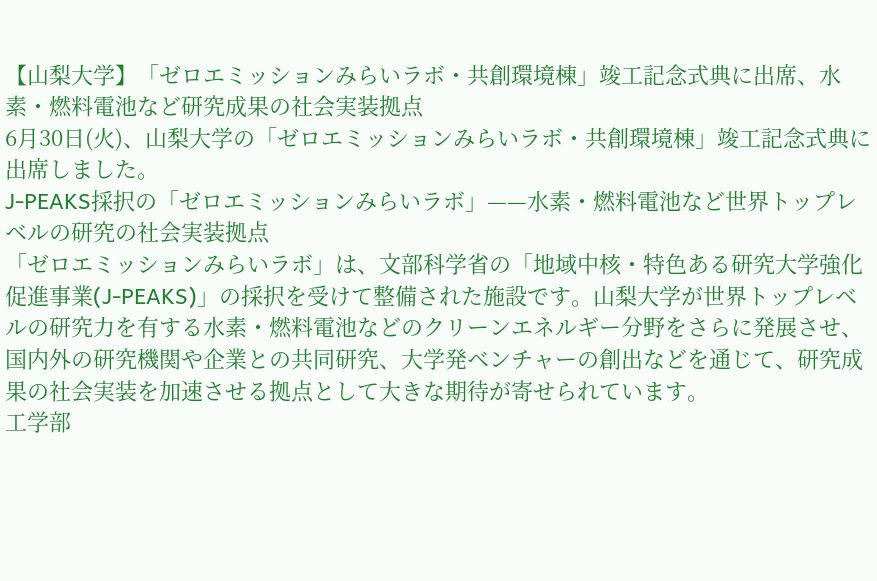【山梨大学】「ゼロエミッションみらいラボ・共創環境棟」竣工記念式典に出席、水素・燃料電池など研究成果の社会実装拠点
6月30日(火)、山梨大学の「ゼロエミッションみらいラボ・共創環境棟」竣工記念式典に出席しました。
J-PEAKS採択の「ゼロエミッションみらいラボ」——水素・燃料電池など世界トップレベルの研究の社会実装拠点
「ゼロエミッションみらいラボ」は、文部科学省の「地域中核・特色ある研究大学強化促進事業(J-PEAKS)」の採択を受けて整備された施設です。山梨大学が世界トップレベルの研究力を有する水素・燃料電池などのクリーンエネルギー分野をさらに発展させ、国内外の研究機関や企業との共同研究、大学発ベンチャーの創出などを通じて、研究成果の社会実装を加速させる拠点として大きな期待が寄せられています。
工学部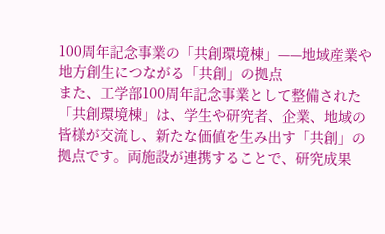100周年記念事業の「共創環境棟」——地域産業や地方創生につながる「共創」の拠点
また、工学部100周年記念事業として整備された「共創環境棟」は、学生や研究者、企業、地域の皆様が交流し、新たな価値を生み出す「共創」の拠点です。両施設が連携することで、研究成果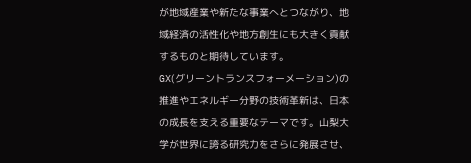が地域産業や新たな事業へとつながり、地域経済の活性化や地方創生にも大きく貢献するものと期待しています。
GX(グリーントランスフォーメーション)の推進やエネルギー分野の技術革新は、日本の成長を支える重要なテーマです。山梨大学が世界に誇る研究力をさらに発展させ、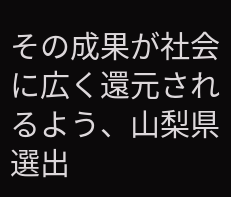その成果が社会に広く還元されるよう、山梨県選出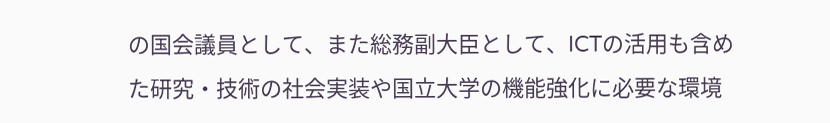の国会議員として、また総務副大臣として、ICTの活用も含めた研究・技術の社会実装や国立大学の機能強化に必要な環境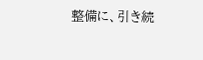整備に、引き続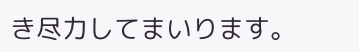き尽力してまいります。